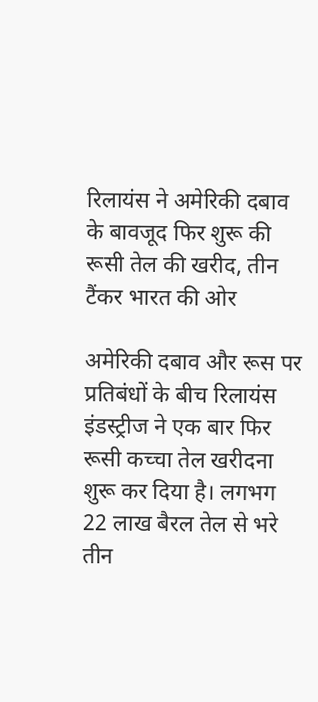रिलायंस ने अमेरिकी दबाव के बावजूद फिर शुरू की रूसी तेल की खरीद, तीन टैंकर भारत की ओर

अमेरिकी दबाव और रूस पर प्रतिबंधों के बीच रिलायंस इंडस्ट्रीज ने एक बार फिर रूसी कच्चा तेल खरीदना शुरू कर दिया है। लगभग 22 लाख बैरल तेल से भरे तीन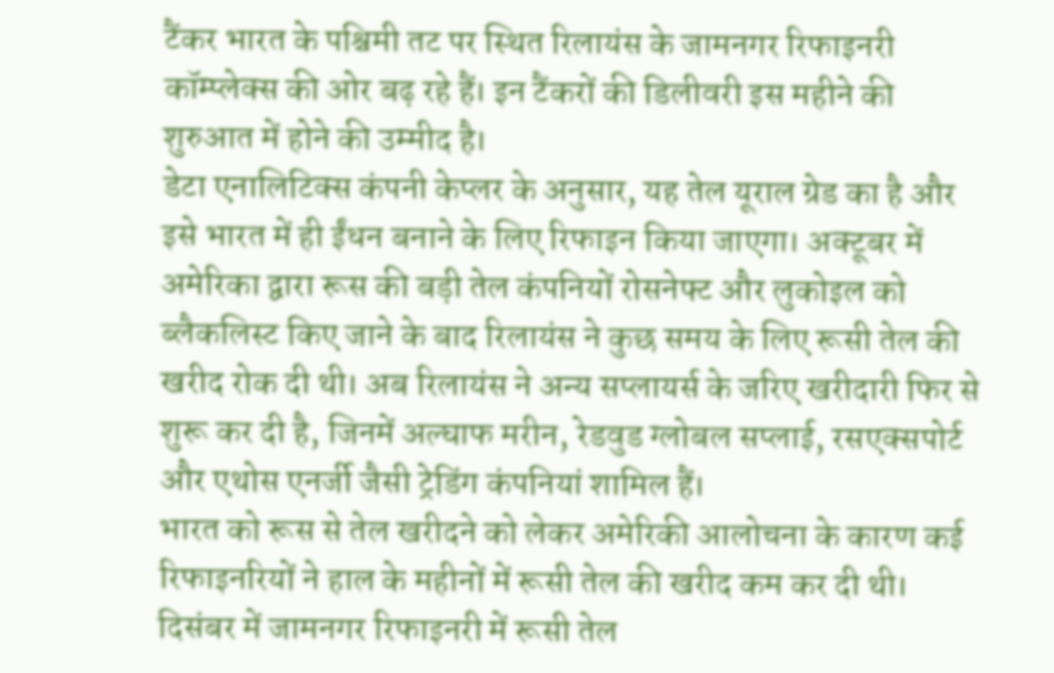टैंकर भारत के पश्चिमी तट पर स्थित रिलायंस के जामनगर रिफाइनरी कॉम्प्लेक्स की ओर बढ़ रहे हैं। इन टैंकरों की डिलीवरी इस महीने की शुरुआत में होने की उम्मीद है।
डेटा एनालिटिक्स कंपनी केप्लर के अनुसार, यह तेल यूराल ग्रेड का है और इसे भारत में ही ईंधन बनाने के लिए रिफाइन किया जाएगा। अक्टूबर में अमेरिका द्वारा रूस की बड़ी तेल कंपनियों रोसनेफ्ट और लुकोइल को ब्लैकलिस्ट किए जाने के बाद रिलायंस ने कुछ समय के लिए रूसी तेल की खरीद रोक दी थी। अब रिलायंस ने अन्य सप्लायर्स के जरिए खरीदारी फिर से शुरू कर दी है, जिनमें अल्घाफ मरीन, रेडवुड ग्लोबल सप्लाई, रसएक्सपोर्ट और एथोस एनर्जी जैसी ट्रेडिंग कंपनियां शामिल हैं।
भारत को रूस से तेल खरीदने को लेकर अमेरिकी आलोचना के कारण कई रिफाइनरियों ने हाल के महीनों में रूसी तेल की खरीद कम कर दी थी। दिसंबर में जामनगर रिफाइनरी में रूसी तेल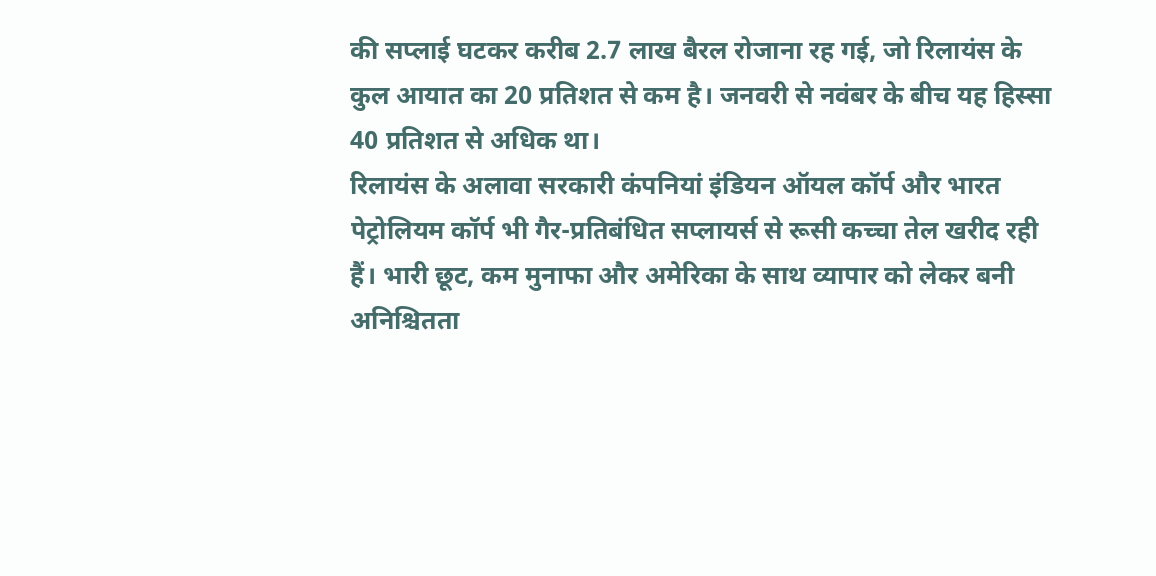की सप्लाई घटकर करीब 2.7 लाख बैरल रोजाना रह गई, जो रिलायंस के कुल आयात का 20 प्रतिशत से कम है। जनवरी से नवंबर के बीच यह हिस्सा 40 प्रतिशत से अधिक था।
रिलायंस के अलावा सरकारी कंपनियां इंडियन ऑयल कॉर्प और भारत पेट्रोलियम कॉर्प भी गैर-प्रतिबंधित सप्लायर्स से रूसी कच्चा तेल खरीद रही हैं। भारी छूट, कम मुनाफा और अमेरिका के साथ व्यापार को लेकर बनी अनिश्चितता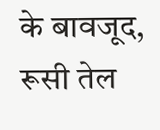के बावजूद, रूसी तेल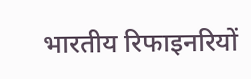भारतीय रिफाइनरियों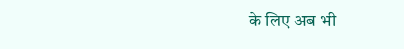के लिए अब भी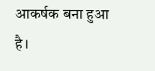आकर्षक बना हुआ है।